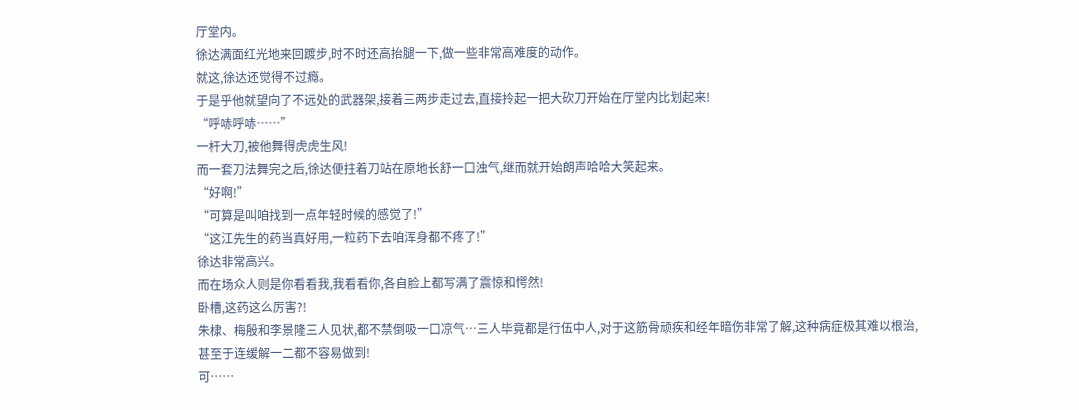厅堂内。
徐达满面红光地来回踱步,时不时还高抬腿一下,做一些非常高难度的动作。
就这,徐达还觉得不过瘾。
于是乎他就望向了不远处的武器架,接着三两步走过去,直接拎起一把大砍刀开始在厅堂内比划起来!
“呼哧呼哧……”
一杆大刀,被他舞得虎虎生风!
而一套刀法舞完之后,徐达便拄着刀站在原地长舒一口浊气,继而就开始朗声哈哈大笑起来。
“好啊!”
“可算是叫咱找到一点年轻时候的感觉了!”
“这江先生的药当真好用,一粒药下去咱浑身都不疼了!”
徐达非常高兴。
而在场众人则是你看看我,我看看你,各自脸上都写满了震惊和愕然!
卧槽,这药这么厉害?!
朱棣、梅殷和李景隆三人见状,都不禁倒吸一口凉气…三人毕竟都是行伍中人,对于这筋骨顽疾和经年暗伤非常了解,这种病症极其难以根治,甚至于连缓解一二都不容易做到!
可……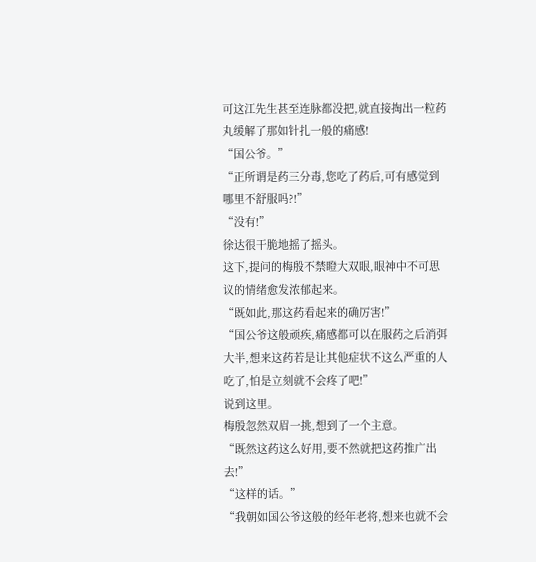可这江先生甚至连脉都没把,就直接掏出一粒药丸缓解了那如针扎一般的痛感!
“国公爷。”
“正所谓是药三分毒,您吃了药后,可有感觉到哪里不舒服吗?!”
“没有!”
徐达很干脆地摇了摇头。
这下,提问的梅殷不禁瞪大双眼,眼神中不可思议的情绪愈发浓郁起来。
“既如此,那这药看起来的确厉害!”
“国公爷这般顽疾,痛感都可以在服药之后消弭大半,想来这药若是让其他症状不这么严重的人吃了,怕是立刻就不会疼了吧!”
说到这里。
梅殷忽然双眉一挑,想到了一个主意。
“既然这药这么好用,要不然就把这药推广出去!”
“这样的话。”
“我朝如国公爷这般的经年老将,想来也就不会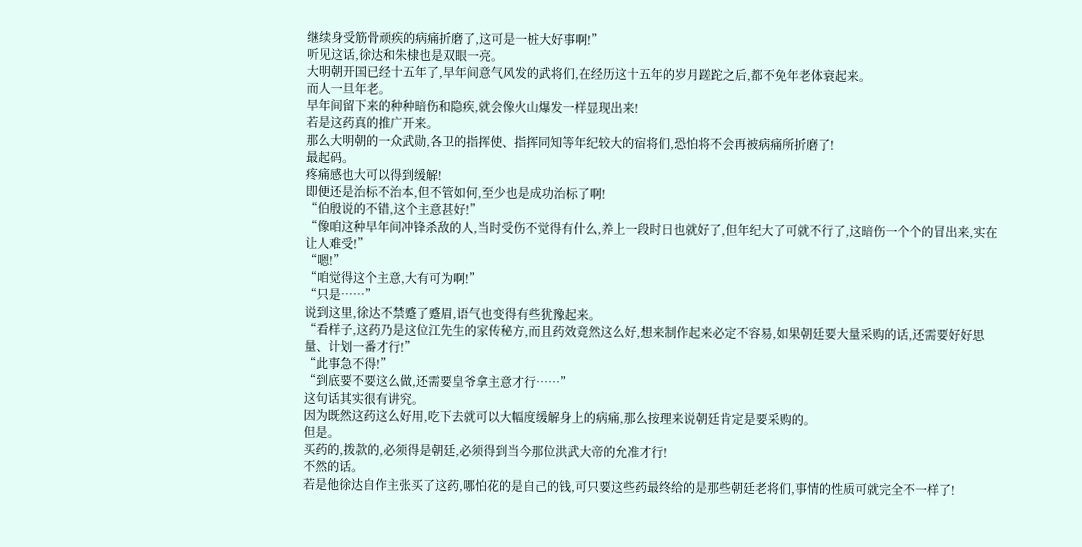继续身受筋骨顽疾的病痛折磨了,这可是一桩大好事啊!”
听见这话,徐达和朱棣也是双眼一亮。
大明朝开国已经十五年了,早年间意气风发的武将们,在经历这十五年的岁月蹉跎之后,都不免年老体衰起来。
而人一旦年老。
早年间留下来的种种暗伤和隐疾,就会像火山爆发一样显现出来!
若是这药真的推广开来。
那么大明朝的一众武勋,各卫的指挥使、指挥同知等年纪较大的宿将们,恐怕将不会再被病痛所折磨了!
最起码。
疼痛感也大可以得到缓解!
即便还是治标不治本,但不管如何,至少也是成功治标了啊!
“伯殷说的不错,这个主意甚好!”
“像咱这种早年间冲锋杀敌的人,当时受伤不觉得有什么,养上一段时日也就好了,但年纪大了可就不行了,这暗伤一个个的冒出来,实在让人难受!”
“嗯!”
“咱觉得这个主意,大有可为啊!”
“只是……”
说到这里,徐达不禁蹙了蹙眉,语气也变得有些犹豫起来。
“看样子,这药乃是这位江先生的家传秘方,而且药效竟然这么好,想来制作起来必定不容易,如果朝廷要大量采购的话,还需要好好思量、计划一番才行!”
“此事急不得!”
“到底要不要这么做,还需要皇爷拿主意才行……”
这句话其实很有讲究。
因为既然这药这么好用,吃下去就可以大幅度缓解身上的病痛,那么按理来说朝廷肯定是要采购的。
但是。
买药的,拨款的,必须得是朝廷,必须得到当今那位洪武大帝的允准才行!
不然的话。
若是他徐达自作主张买了这药,哪怕花的是自己的钱,可只要这些药最终给的是那些朝廷老将们,事情的性质可就完全不一样了!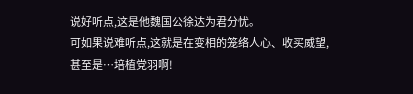说好听点,这是他魏国公徐达为君分忧。
可如果说难听点,这就是在变相的笼络人心、收买威望,甚至是…培植党羽啊!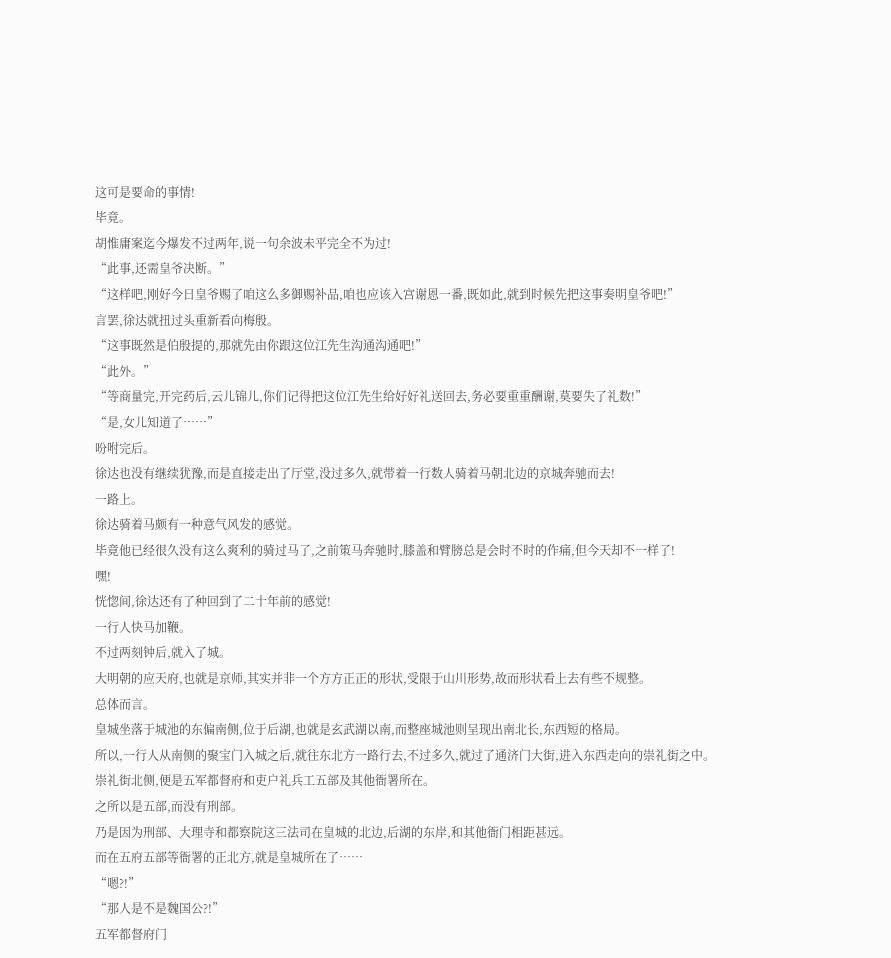这可是要命的事情!
毕竟。
胡惟庸案迄今爆发不过两年,说一句余波未平完全不为过!
“此事,还需皇爷决断。”
“这样吧,刚好今日皇爷赐了咱这么多御赐补品,咱也应该入宫谢恩一番,既如此,就到时候先把这事奏明皇爷吧!”
言罢,徐达就扭过头重新看向梅殷。
“这事既然是伯殷提的,那就先由你跟这位江先生沟通沟通吧!”
“此外。”
“等商量完,开完药后,云儿锦儿,你们记得把这位江先生给好好礼送回去,务必要重重酬谢,莫要失了礼数!”
“是,女儿知道了……”
吩咐完后。
徐达也没有继续犹豫,而是直接走出了厅堂,没过多久,就带着一行数人骑着马朝北边的京城奔驰而去!
一路上。
徐达骑着马颇有一种意气风发的感觉。
毕竟他已经很久没有这么爽利的骑过马了,之前策马奔驰时,膝盖和臂膀总是会时不时的作痛,但今天却不一样了!
嘿!
恍惚间,徐达还有了种回到了二十年前的感觉!
一行人快马加鞭。
不过两刻钟后,就入了城。
大明朝的应天府,也就是京师,其实并非一个方方正正的形状,受限于山川形势,故而形状看上去有些不规整。
总体而言。
皇城坐落于城池的东偏南侧,位于后湖,也就是玄武湖以南,而整座城池则呈现出南北长,东西短的格局。
所以,一行人从南侧的聚宝门入城之后,就往东北方一路行去,不过多久,就过了通济门大街,进入东西走向的崇礼街之中。
崇礼街北侧,便是五军都督府和吏户礼兵工五部及其他衙署所在。
之所以是五部,而没有刑部。
乃是因为刑部、大理寺和都察院这三法司在皇城的北边,后湖的东岸,和其他衙门相距甚远。
而在五府五部等衙署的正北方,就是皇城所在了……
“嗯?!”
“那人是不是魏国公?!”
五军都督府门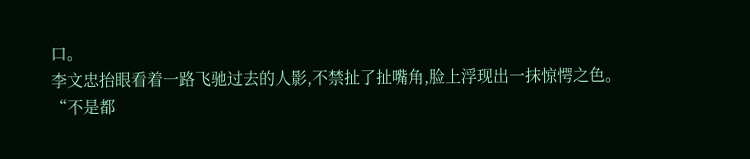口。
李文忠抬眼看着一路飞驰过去的人影,不禁扯了扯嘴角,脸上浮现出一抹惊愕之色。
“不是都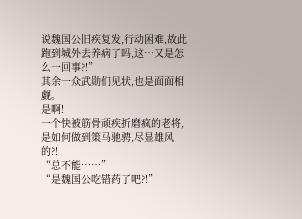说魏国公旧疾复发,行动困难,故此跑到城外去养病了吗,这…又是怎么一回事?!”
其余一众武勋们见状,也是面面相觑。
是啊!
一个快被筋骨顽疾折磨疯的老将,是如何做到策马驰骋,尽显雄风的?!
“总不能……”
“是魏国公吃错药了吧?!”